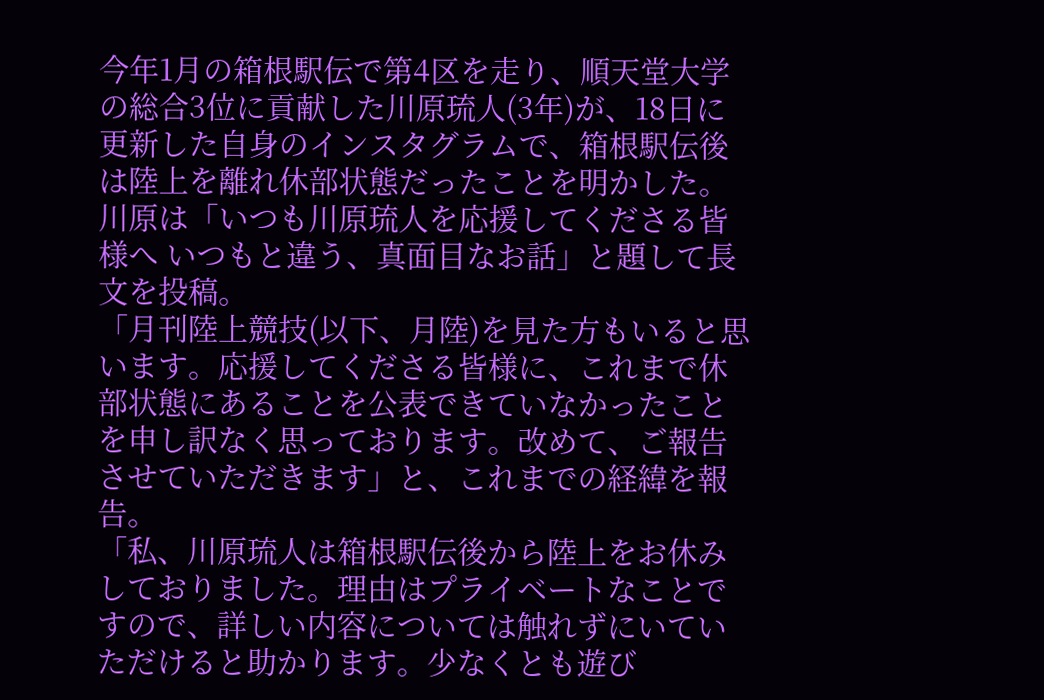今年1月の箱根駅伝で第4区を走り、順天堂大学の総合3位に貢献した川原琉人(3年)が、18日に更新した自身のインスタグラムで、箱根駅伝後は陸上を離れ休部状態だったことを明かした。
川原は「いつも川原琉人を応援してくださる皆様へ いつもと違う、真面目なお話」と題して長文を投稿。
「月刊陸上競技(以下、月陸)を見た方もいると思います。応援してくださる皆様に、これまで休部状態にあることを公表できていなかったことを申し訳なく思っております。改めて、ご報告させていただきます」と、これまでの経緯を報告。
「私、川原琉人は箱根駅伝後から陸上をお休みしておりました。理由はプライベートなことですので、詳しい内容については触れずにいていただけると助かります。少なくとも遊び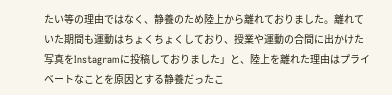たい等の理由ではなく、静養のため陸上から離れておりました。離れていた期間も運動はちょくちょくしており、授業や運動の合間に出かけた写真をInstagramに投稿しておりました」と、陸上を離れた理由はプライベートなことを原因とする静養だったこ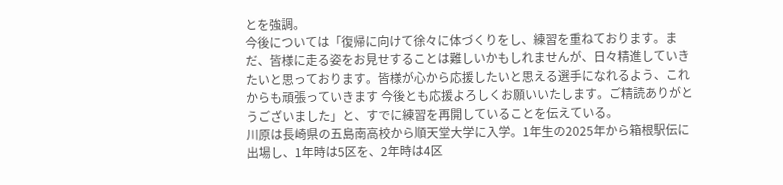とを強調。
今後については「復帰に向けて徐々に体づくりをし、練習を重ねております。まだ、皆様に走る姿をお見せすることは難しいかもしれませんが、日々精進していきたいと思っております。皆様が心から応援したいと思える選手になれるよう、これからも頑張っていきます 今後とも応援よろしくお願いいたします。ご精読ありがとうございました」と、すでに練習を再開していることを伝えている。
川原は長崎県の五島南高校から順天堂大学に入学。1年生の2025年から箱根駅伝に出場し、1年時は5区を、2年時は4区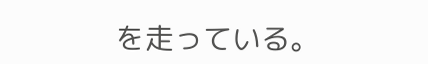を走っている。